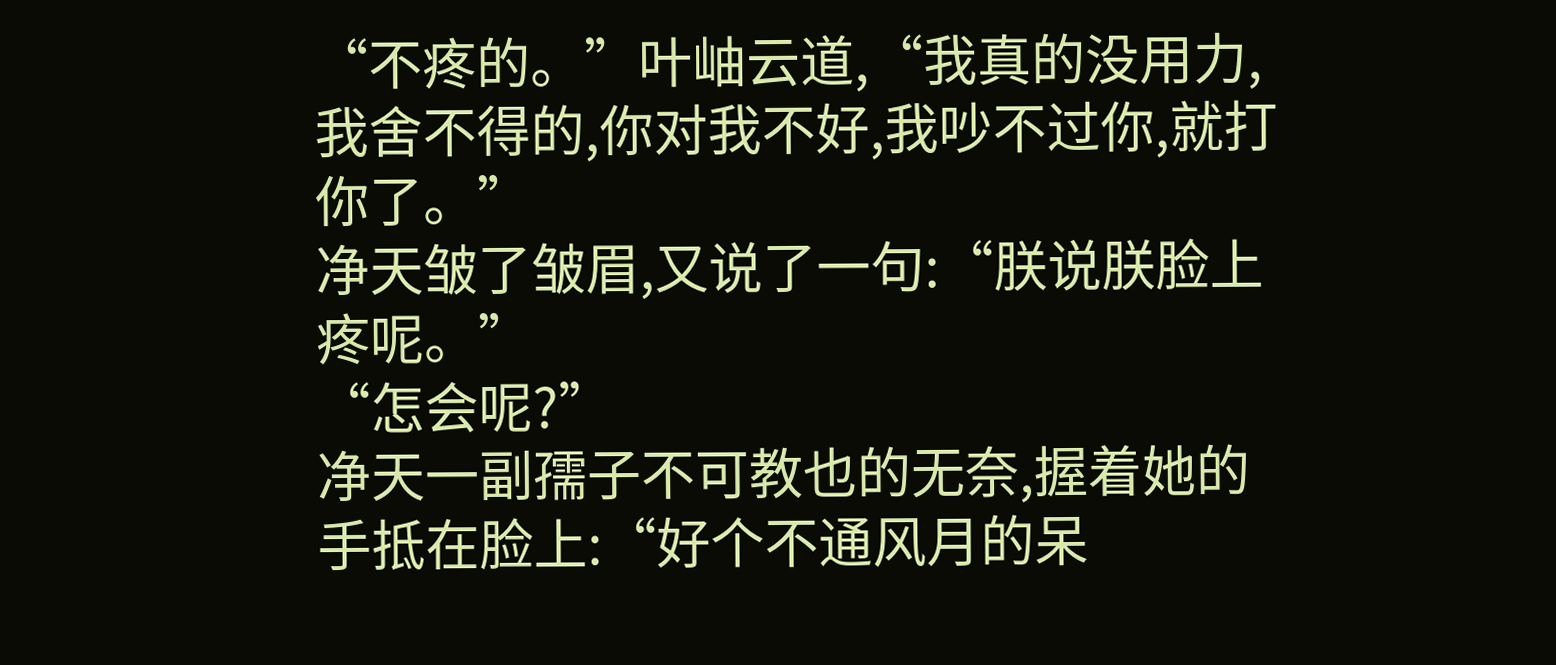“不疼的。”叶岫云道,“我真的没用力,我舍不得的,你对我不好,我吵不过你,就打你了。”
净天皱了皱眉,又说了一句:“朕说朕脸上疼呢。”
“怎会呢?”
净天一副孺子不可教也的无奈,握着她的手抵在脸上:“好个不通风月的呆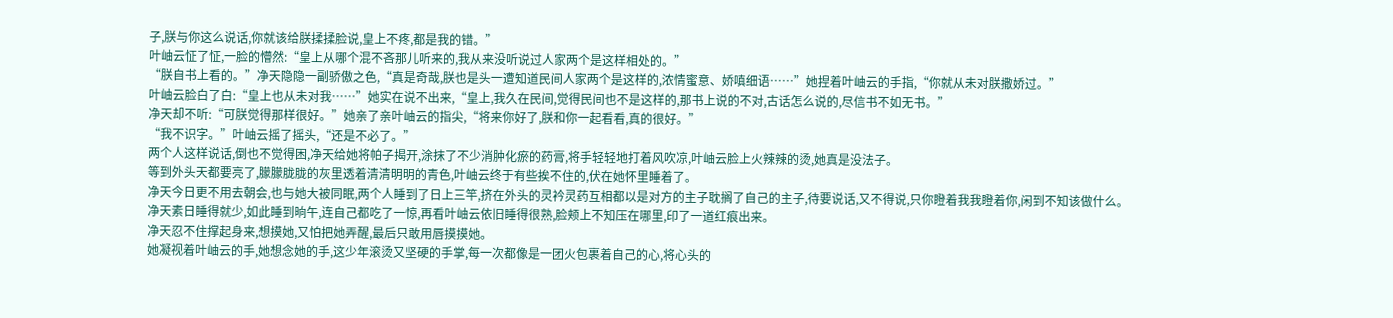子,朕与你这么说话,你就该给朕揉揉脸说,皇上不疼,都是我的错。”
叶岫云怔了怔,一脸的懵然:“皇上从哪个混不吝那儿听来的,我从来没听说过人家两个是这样相处的。”
“朕自书上看的。”净天隐隐一副骄傲之色,“真是奇哉,朕也是头一遭知道民间人家两个是这样的,浓情蜜意、娇嗔细语……”她捏着叶岫云的手指,“你就从未对朕撒娇过。”
叶岫云脸白了白:“皇上也从未对我……”她实在说不出来,“皇上,我久在民间,觉得民间也不是这样的,那书上说的不对,古话怎么说的,尽信书不如无书。”
净天却不听:“可朕觉得那样很好。”她亲了亲叶岫云的指尖,“将来你好了,朕和你一起看看,真的很好。”
“我不识字。”叶岫云摇了摇头,“还是不必了。”
两个人这样说话,倒也不觉得困,净天给她将帕子揭开,涂抹了不少消肿化瘀的药膏,将手轻轻地打着风吹凉,叶岫云脸上火辣辣的烫,她真是没法子。
等到外头天都要亮了,朦朦胧胧的灰里透着清清明明的青色,叶岫云终于有些挨不住的,伏在她怀里睡着了。
净天今日更不用去朝会,也与她大被同眠,两个人睡到了日上三竿,挤在外头的灵衿灵药互相都以是对方的主子耽搁了自己的主子,待要说话,又不得说,只你瞪着我我瞪着你,闲到不知该做什么。
净天素日睡得就少,如此睡到晌午,连自己都吃了一惊,再看叶岫云依旧睡得很熟,脸颊上不知压在哪里,印了一道红痕出来。
净天忍不住撑起身来,想摸她,又怕把她弄醒,最后只敢用唇摸摸她。
她凝视着叶岫云的手,她想念她的手,这少年滚烫又坚硬的手掌,每一次都像是一团火包裹着自己的心,将心头的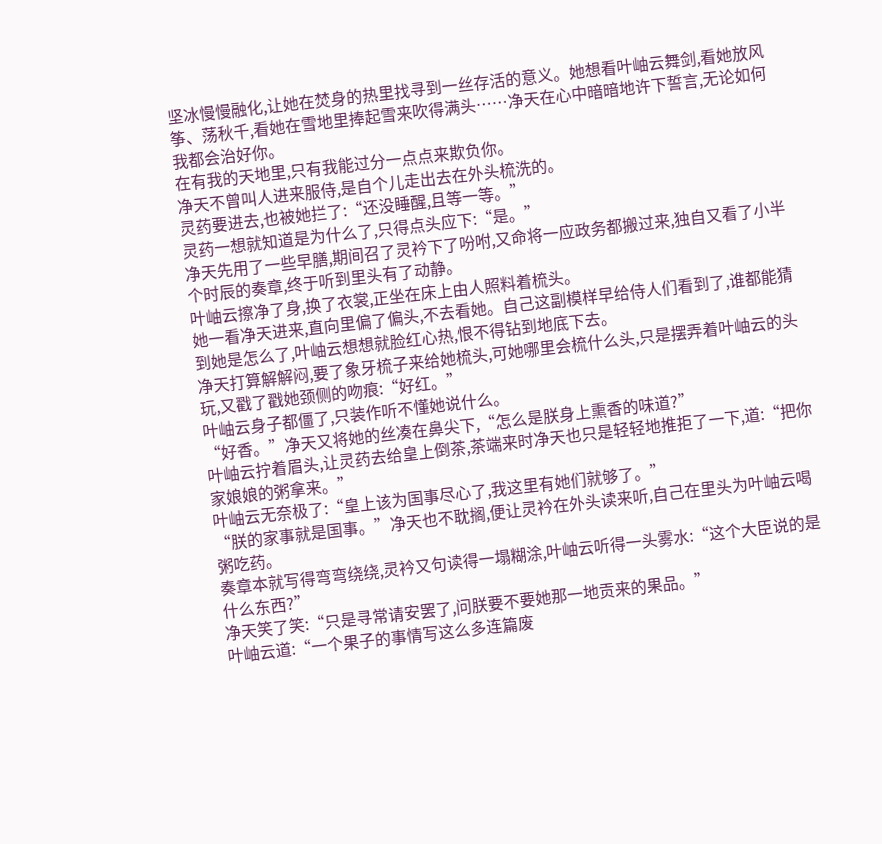坚冰慢慢融化,让她在焚身的热里找寻到一丝存活的意义。她想看叶岫云舞剑,看她放风筝、荡秋千,看她在雪地里捧起雪来吹得满头……净天在心中暗暗地许下誓言,无论如何我都会治好你。
在有我的天地里,只有我能过分一点点来欺负你。
净天不曾叫人进来服侍,是自个儿走出去在外头梳洗的。
灵药要进去,也被她拦了:“还没睡醒,且等一等。”
灵药一想就知道是为什么了,只得点头应下:“是。”
净天先用了一些早膳,期间召了灵衿下了吩咐,又命将一应政务都搬过来,独自又看了小半个时辰的奏章,终于听到里头有了动静。
叶岫云擦净了身,换了衣裳,正坐在床上由人照料着梳头。
她一看净天进来,直向里偏了偏头,不去看她。自己这副模样早给侍人们看到了,谁都能猜到她是怎么了,叶岫云想想就脸红心热,恨不得钻到地底下去。
净天打算解解闷,要了象牙梳子来给她梳头,可她哪里会梳什么头,只是摆弄着叶岫云的头玩,又戳了戳她颈侧的吻痕:“好红。”
叶岫云身子都僵了,只装作听不懂她说什么。
“好香。”净天又将她的丝凑在鼻尖下,“怎么是朕身上熏香的味道?”
叶岫云拧着眉头,让灵药去给皇上倒茶,茶端来时净天也只是轻轻地推拒了一下,道:“把你家娘娘的粥拿来。”
叶岫云无奈极了:“皇上该为国事尽心了,我这里有她们就够了。”
“朕的家事就是国事。”净天也不耽搁,便让灵衿在外头读来听,自己在里头为叶岫云喝粥吃药。
奏章本就写得弯弯绕绕,灵衿又句读得一塌糊涂,叶岫云听得一头雾水:“这个大臣说的是什么东西?”
净天笑了笑:“只是寻常请安罢了,问朕要不要她那一地贡来的果品。”
叶岫云道:“一个果子的事情写这么多连篇废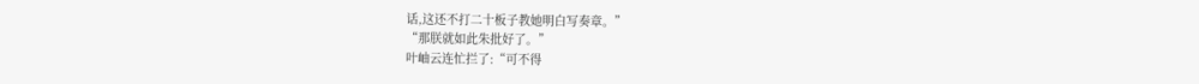话,这还不打二十板子教她明白写奏章。”
“那朕就如此朱批好了。”
叶岫云连忙拦了:“可不得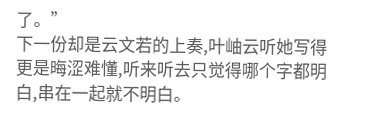了。”
下一份却是云文若的上奏,叶岫云听她写得更是晦涩难懂,听来听去只觉得哪个字都明白,串在一起就不明白。